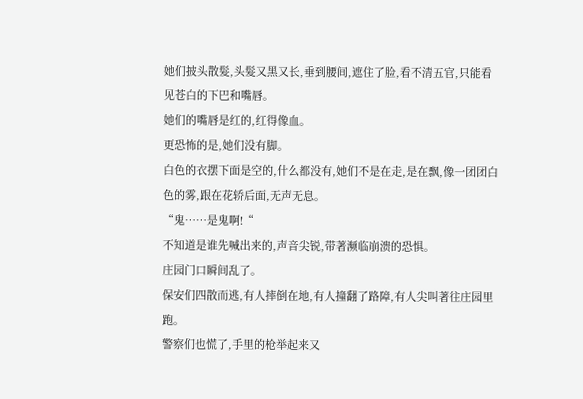她们披头散髮,头髮又黑又长,垂到腰间,遮住了脸,看不清五官,只能看见苍白的下巴和嘴唇。
她们的嘴唇是红的,红得像血。
更恐怖的是,她们没有脚。
白色的衣摆下面是空的,什么都没有,她们不是在走,是在飘,像一团团白色的雾,跟在花轿后面,无声无息。
“鬼……是鬼啊!“
不知道是谁先喊出来的,声音尖锐,带著濒临崩溃的恐惧。
庄园门口瞬间乱了。
保安们四散而逃,有人摔倒在地,有人撞翻了路障,有人尖叫著往庄园里跑。
警察们也慌了,手里的枪举起来又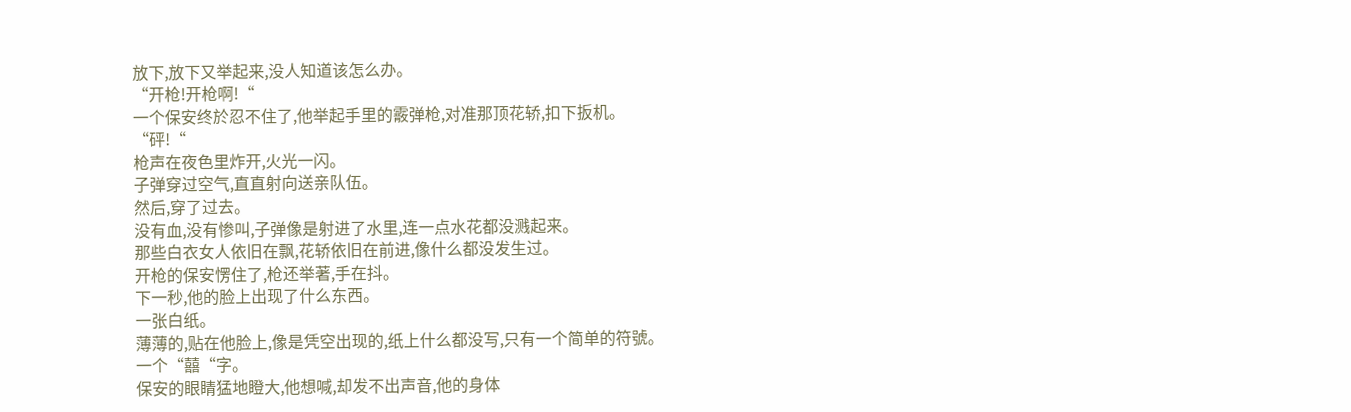放下,放下又举起来,没人知道该怎么办。
“开枪!开枪啊!“
一个保安终於忍不住了,他举起手里的霰弹枪,对准那顶花轿,扣下扳机。
“砰!“
枪声在夜色里炸开,火光一闪。
子弹穿过空气,直直射向送亲队伍。
然后,穿了过去。
没有血,没有惨叫,子弹像是射进了水里,连一点水花都没溅起来。
那些白衣女人依旧在飘,花轿依旧在前进,像什么都没发生过。
开枪的保安愣住了,枪还举著,手在抖。
下一秒,他的脸上出现了什么东西。
一张白纸。
薄薄的,贴在他脸上,像是凭空出现的,纸上什么都没写,只有一个简单的符號。
一个“囍“字。
保安的眼睛猛地瞪大,他想喊,却发不出声音,他的身体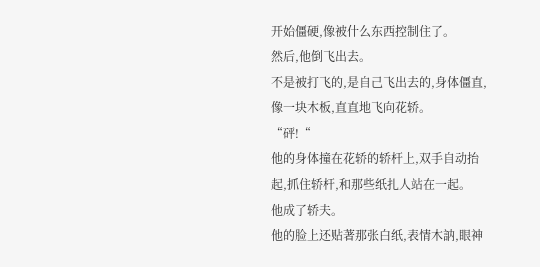开始僵硬,像被什么东西控制住了。
然后,他倒飞出去。
不是被打飞的,是自己飞出去的,身体僵直,像一块木板,直直地飞向花轿。
“砰!“
他的身体撞在花轿的轿杆上,双手自动抬起,抓住轿杆,和那些纸扎人站在一起。
他成了轿夫。
他的脸上还贴著那张白纸,表情木訥,眼神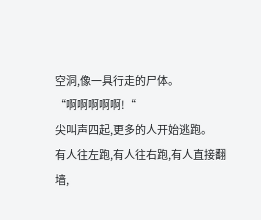空洞,像一具行走的尸体。
“啊啊啊啊啊!“
尖叫声四起,更多的人开始逃跑。
有人往左跑,有人往右跑,有人直接翻墙,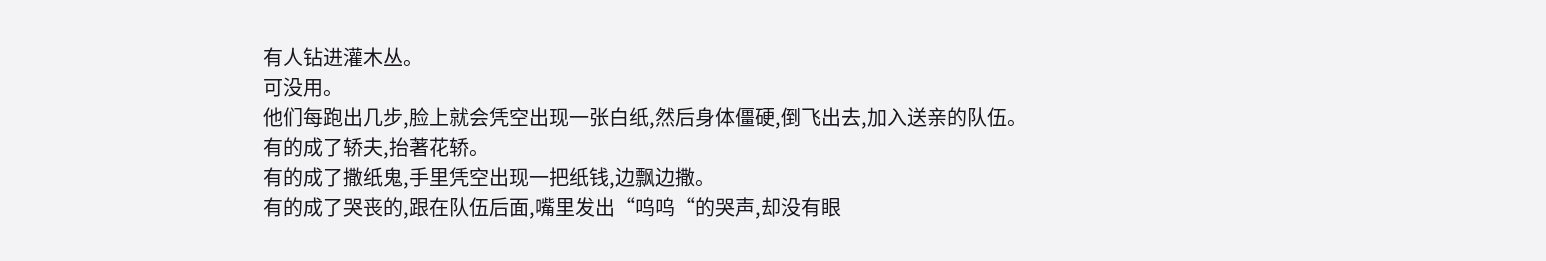有人钻进灌木丛。
可没用。
他们每跑出几步,脸上就会凭空出现一张白纸,然后身体僵硬,倒飞出去,加入送亲的队伍。
有的成了轿夫,抬著花轿。
有的成了撒纸鬼,手里凭空出现一把纸钱,边飘边撒。
有的成了哭丧的,跟在队伍后面,嘴里发出“呜呜“的哭声,却没有眼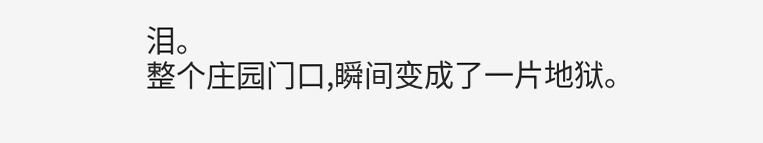泪。
整个庄园门口,瞬间变成了一片地狱。